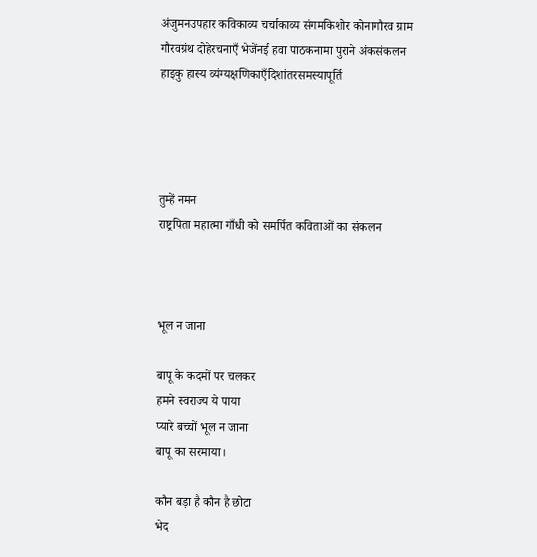अंजुमनउपहार कविकाव्य चर्चाकाव्य संगमकिशोर कोनागौरव ग्राम
गौरवग्रंथ दोहेरचनाएँ भेजेंनई हवा पाठकनामा पुराने अंकसंकलन
हाइकु हास्य व्यंग्यक्षणिकाएँदिशांतरसमस्यापूर्ति




तुम्हें नमन
राष्ट्रपिता महात्मा गाँधी को समर्पित कविताओं का संकलन



भूल न जाना

बापू के कदमों पर चलकर
हमने स्वराज्य ये पाया
प्यारे बच्चों भूल न जाना
बापू का सरमाया।

कौन बड़ा है कौन है छोटा
भेद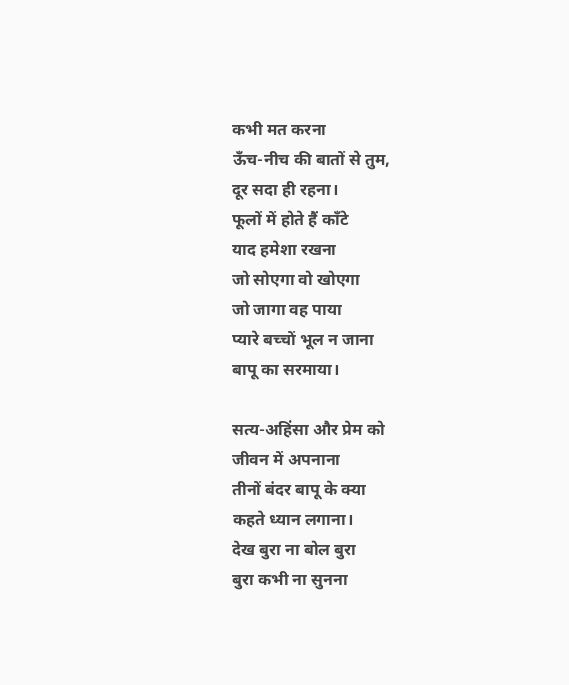कभी मत करना
ऊँच-नीच की बातों से तुम,
दूर सदा ही रहना।
फूलों में होते हैं काँटे
याद हमेशा रखना
जो सोएगा वो खोएगा
जो जागा वह पाया
प्यारे बच्चों भूल न जाना
बापू का सरमाया।

सत्य-अहिंसा और प्रेम को
जीवन में अपनाना
तीनों बंदर बापू के क्या
कहते ध्यान लगाना।
देख बुरा ना बोल बुरा
बुरा कभी ना सुनना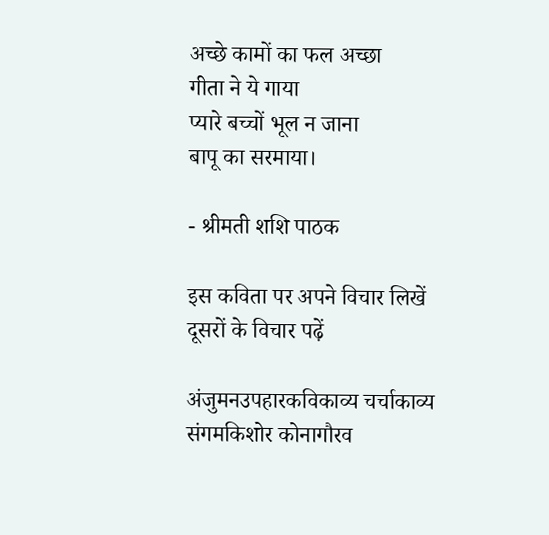अच्छे कामों का फल अच्छा
गीता ने ये गाया
प्यारे बच्चों भूल न जाना
बापू का सरमाया।

- श्रीमती शशि पाठक

इस कविता पर अपने विचार लिखें    दूसरों के विचार पढ़ें

अंजुमनउपहारकविकाव्य चर्चाकाव्य संगमकिशोर कोनागौरव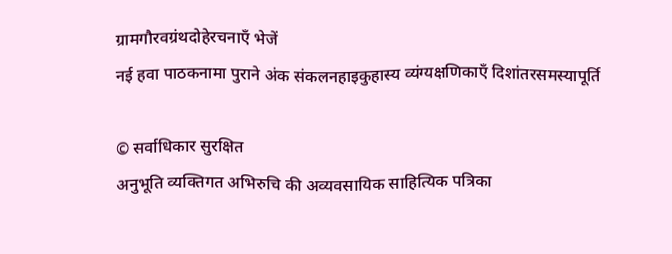ग्रामगौरवग्रंथदोहेरचनाएँ भेजें
नई हवा पाठकनामा पुराने अंक संकलनहाइकुहास्य व्यंग्यक्षणिकाएँ दिशांतरसमस्यापूर्ति

© सर्वाधिकार सुरक्षित
अनुभूति व्यक्तिगत अभिरुचि की अव्यवसायिक साहित्यिक पत्रिका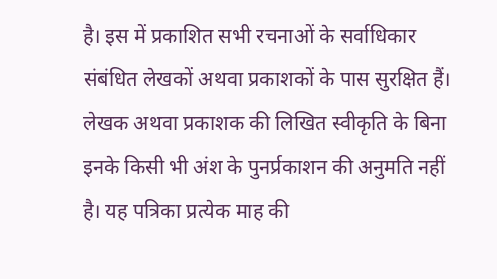है। इस में प्रकाशित सभी रचनाओं के सर्वाधिकार संबंधित लेखकों अथवा प्रकाशकों के पास सुरक्षित हैं। लेखक अथवा प्रकाशक की लिखित स्वीकृति के बिना इनके किसी भी अंश के पुनर्प्रकाशन की अनुमति नहीं है। यह पत्रिका प्रत्येक माह की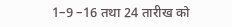1–9 –16 तथा 24 तारीख को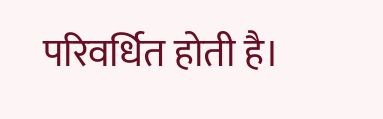परिवर्धित होती है।